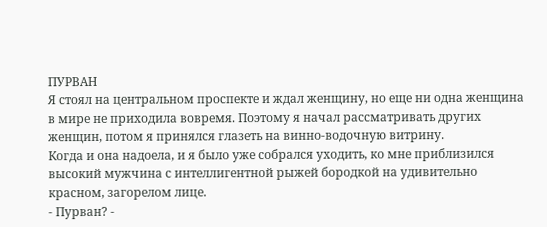ПУРВАН
Я стоял на центральном проспекте и ждал женщину, но еще ни одна женщина в мире не приходила вовремя. Поэтому я начал рассматривать других женщин, потом я принялся глазеть на винно-водочную витрину.
Когда и она надоела, и я было уже собрался уходить, ко мне приблизился высокий мужчина с интеллигентной рыжей бородкой на удивительно красном, загорелом лице.
- Пурван? -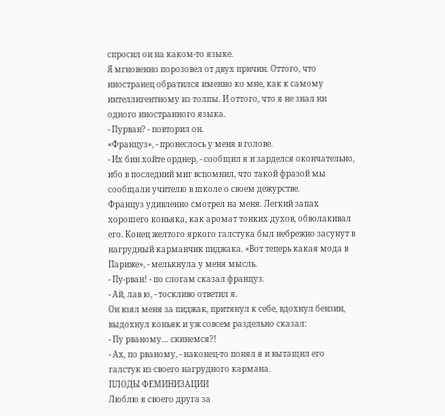спросил он на каком-то языке.
Я мгновенно порозовел от двух причин. Оттого, что иностранец обратился именно ко мне, как к самому интеллигентному из толпы. И оттого, что я не знал ни одного иностранного языка.
- Пурван? - повторил он.
«Француз», - пронеслось у меня в голове.
- Их бин хойте орднер, - сообщил я и зарделся окончательно, ибо в последний миг вспомнил, что такой фразой мы сообщали учителю в школе о своем дежурстве.
Француз удивленно смотрел на меня. Легкий запах хорошего коньяка, как аромат тонких духов, обволакивал его. Конец желтого яркого галстука был небрежно засунут в нагрудный карманчик пиджака. «Вот теперь какая мода в Париже», - мелькнула у меня мысль.
- Пу-рван! - по слогам сказал француз.
- Ай, лав ю, - тоскливо ответил я.
Он взял меня за пиджак, притянул к себе, вдохнул бензин, выдохнул коньяк и уж совсем раздельно сказал:
- Пу рваному… скинемся?!
- Ах, по рваному, - наконец-то понял я и вытащил его галстук из своего нагрудного кармана.
ПЛОДЫ ФЕМИНИЗАЦИИ
Люблю я своего друга за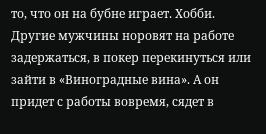то, что он на бубне играет. Хобби. Другие мужчины норовят на работе задержаться, в покер перекинуться или зайти в «Виноградные вина». А он придет с работы вовремя, сядет в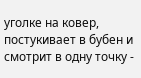уголке на ковер, постукивает в бубен и смотрит в одну точку -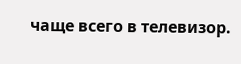чаще всего в телевизор.